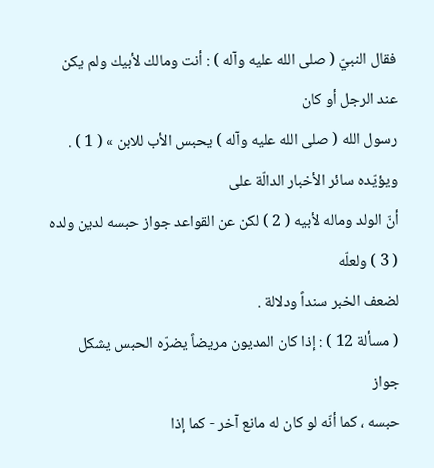فقال النبيّ ( صلى الله عليه وآله ) : أنت ومالك لأبيك ولم يكن عند الرجل أو كان
رسول الله ( صلى الله عليه وآله ) يحبس الأب للابن » ( 1 ) . ويؤيّده سائر الأخبار الدالّة على
أنّ الولد وماله لأبيه ( 2 ) لكن عن القواعد جواز حبسه لدين ولده ( 3 ) ولعلّه
لضعف الخبر سنداً ودلالة .
( مسألة 12 ) : إذا كان المديون مريضاً يضرّه الحبس يشكل جواز
حبسه ، كما أنّه لو كان له مانع آخر - كما إذا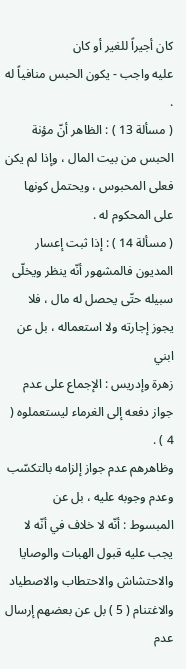كان أجيراً للغير أو كان
عليه واجب - يكون الحبس منافياً له .
( مسألة 13 ) : الظاهر أنّ مؤنة الحبس من بيت المال ، وإذا لم يكن
فعلى المحبوس ، ويحتمل كونها على المحكوم له .
( مسألة 14 ) : إذا ثبت إعسار المديون فالمشهور أنّه ينظر ويخلّى
سبيله حتّى يحصل له مال ، فلا يجوز إجارته ولا استعماله ، بل عن ابني
زهرة وإدريس : الإجماع على عدم جواز دفعه إلى الغرماء ليستعملوه ( 4 ) .
وظاهرهم عدم جواز إلزامه بالتكسّب وعدم وجوبه عليه ، بل عن
المبسوط : أنّه لا خلاف في أنّه لا يجب عليه قبول الهبات والوصايا
والاحتشاش والاحتطاب والاصطياد والاغتنام ( 5 ) بل عن بعضهم إرسال عدم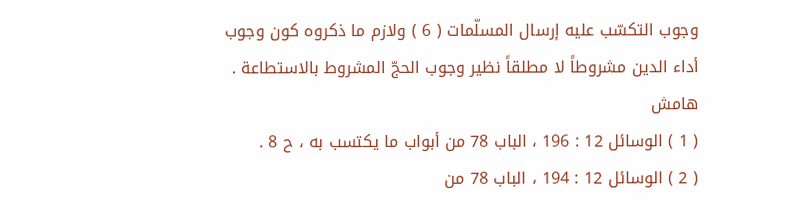وجوب التكسّب عليه إرسال المسلّمات ( 6 ) ولازم ما ذكروه كون وجوب
أداء الدين مشروطاً لا مطلقاً نظير وجوب الحجّ المشروط بالاستطاعة .
هامش
( 1 ) الوسائل 12 : 196 ، الباب 78 من أبواب ما يكتسب به ، ح 8 .
( 2 ) الوسائل 12 : 194 ، الباب 78 من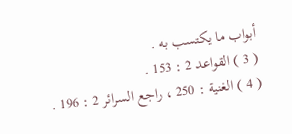أبواب ما يكتسب به .
( 3 ) القواعد 2 : 153 .
( 4 ) الغنية : 250 ، راجع السرائر 2 : 196 .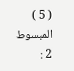( 5 ) المبسوط 2 :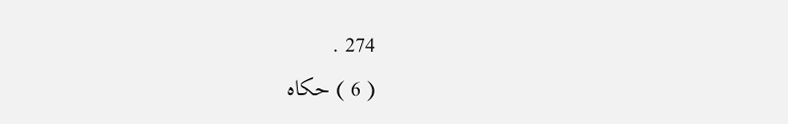274 .
( 6 ) حكاه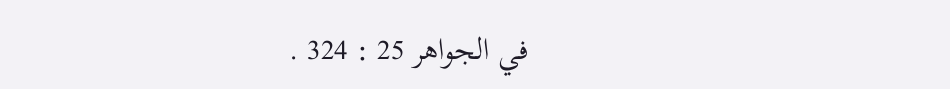في الجواهر 25 : 324 .